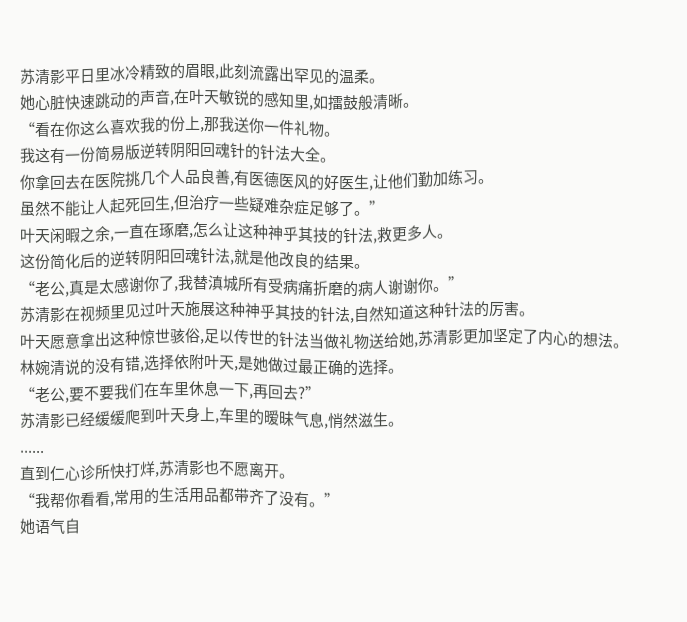苏清影平日里冰冷精致的眉眼,此刻流露出罕见的温柔。
她心脏快速跳动的声音,在叶天敏锐的感知里,如擂鼓般清晰。
“看在你这么喜欢我的份上,那我送你一件礼物。
我这有一份简易版逆转阴阳回魂针的针法大全。
你拿回去在医院挑几个人品良善,有医德医风的好医生,让他们勤加练习。
虽然不能让人起死回生,但治疗一些疑难杂症足够了。”
叶天闲暇之余,一直在琢磨,怎么让这种神乎其技的针法,救更多人。
这份简化后的逆转阴阳回魂针法,就是他改良的结果。
“老公,真是太感谢你了,我替滇城所有受病痛折磨的病人谢谢你。”
苏清影在视频里见过叶天施展这种神乎其技的针法,自然知道这种针法的厉害。
叶天愿意拿出这种惊世骇俗,足以传世的针法当做礼物送给她,苏清影更加坚定了内心的想法。
林婉清说的没有错,选择依附叶天,是她做过最正确的选择。
“老公,要不要我们在车里休息一下,再回去?”
苏清影已经缓缓爬到叶天身上,车里的暧昧气息,悄然滋生。
......
直到仁心诊所快打烊,苏清影也不愿离开。
“我帮你看看,常用的生活用品都带齐了没有。”
她语气自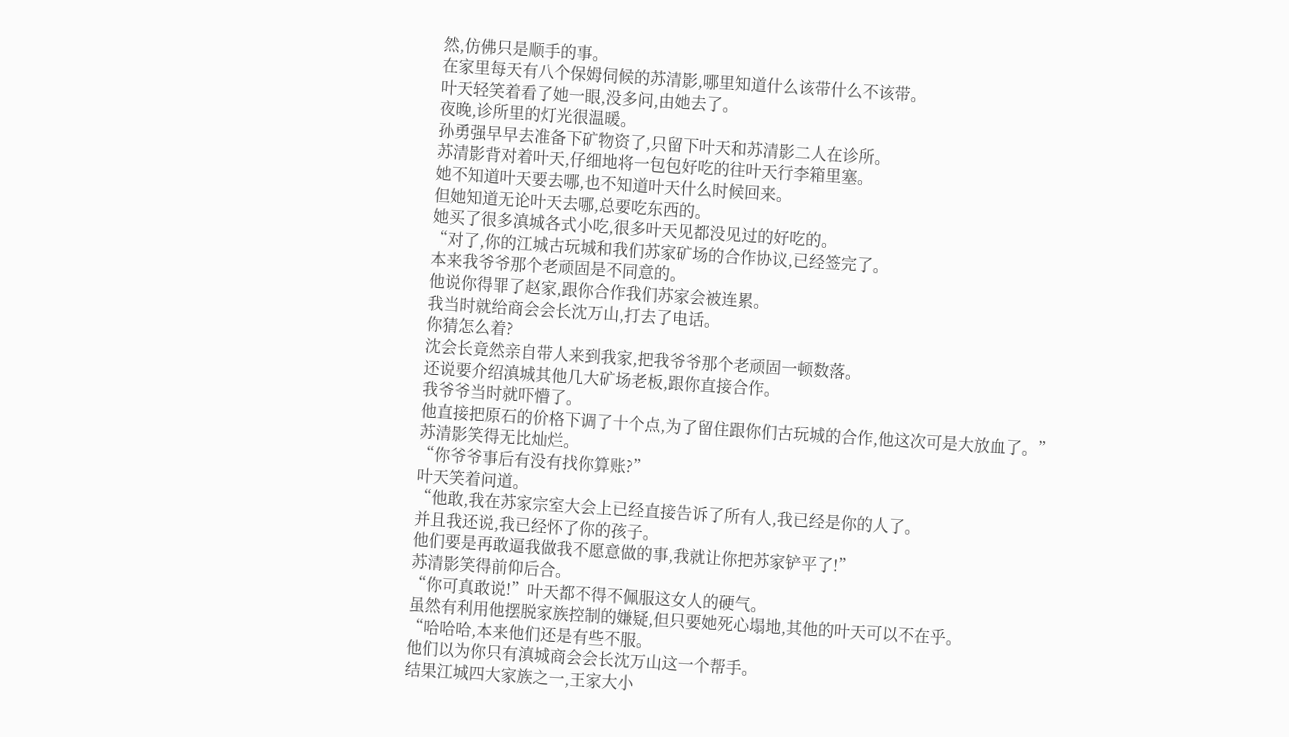然,仿佛只是顺手的事。
在家里每天有八个保姆伺候的苏清影,哪里知道什么该带什么不该带。
叶天轻笑着看了她一眼,没多问,由她去了。
夜晚,诊所里的灯光很温暖。
孙勇强早早去准备下矿物资了,只留下叶天和苏清影二人在诊所。
苏清影背对着叶天,仔细地将一包包好吃的往叶天行李箱里塞。
她不知道叶天要去哪,也不知道叶天什么时候回来。
但她知道无论叶天去哪,总要吃东西的。
她买了很多滇城各式小吃,很多叶天见都没见过的好吃的。
“对了,你的江城古玩城和我们苏家矿场的合作协议,已经签完了。
本来我爷爷那个老顽固是不同意的。
他说你得罪了赵家,跟你合作我们苏家会被连累。
我当时就给商会会长沈万山,打去了电话。
你猜怎么着?
沈会长竟然亲自带人来到我家,把我爷爷那个老顽固一顿数落。
还说要介绍滇城其他几大矿场老板,跟你直接合作。
我爷爷当时就吓懵了。
他直接把原石的价格下调了十个点,为了留住跟你们古玩城的合作,他这次可是大放血了。”
苏清影笑得无比灿烂。
“你爷爷事后有没有找你算账?”
叶天笑着问道。
“他敢,我在苏家宗室大会上已经直接告诉了所有人,我已经是你的人了。
并且我还说,我已经怀了你的孩子。
他们要是再敢逼我做我不愿意做的事,我就让你把苏家铲平了!”
苏清影笑得前仰后合。
“你可真敢说!”叶天都不得不佩服这女人的硬气。
虽然有利用他摆脱家族控制的嫌疑,但只要她死心塌地,其他的叶天可以不在乎。
“哈哈哈,本来他们还是有些不服。
他们以为你只有滇城商会会长沈万山这一个帮手。
结果江城四大家族之一,王家大小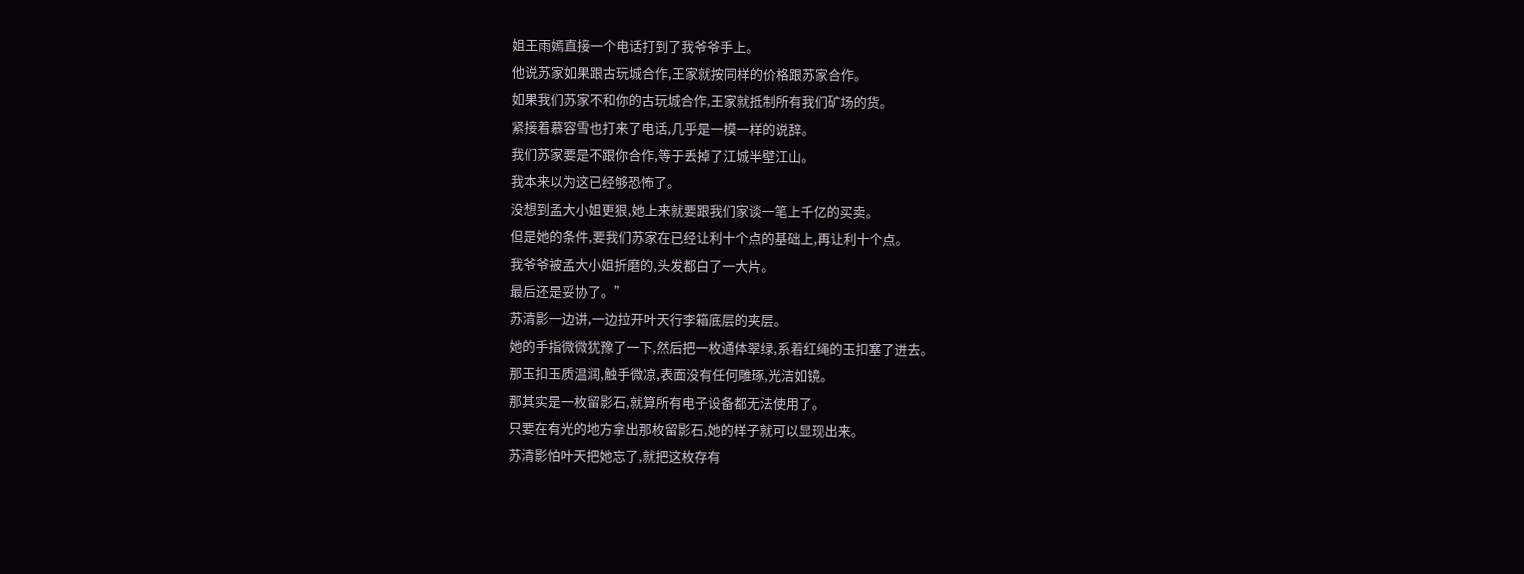姐王雨嫣直接一个电话打到了我爷爷手上。
他说苏家如果跟古玩城合作,王家就按同样的价格跟苏家合作。
如果我们苏家不和你的古玩城合作,王家就抵制所有我们矿场的货。
紧接着慕容雪也打来了电话,几乎是一模一样的说辞。
我们苏家要是不跟你合作,等于丢掉了江城半壁江山。
我本来以为这已经够恐怖了。
没想到孟大小姐更狠,她上来就要跟我们家谈一笔上千亿的买卖。
但是她的条件,要我们苏家在已经让利十个点的基础上,再让利十个点。
我爷爷被孟大小姐折磨的,头发都白了一大片。
最后还是妥协了。”
苏清影一边讲,一边拉开叶天行李箱底层的夹层。
她的手指微微犹豫了一下,然后把一枚通体翠绿,系着红绳的玉扣塞了进去。
那玉扣玉质温润,触手微凉,表面没有任何雕琢,光洁如镜。
那其实是一枚留影石,就算所有电子设备都无法使用了。
只要在有光的地方拿出那枚留影石,她的样子就可以显现出来。
苏清影怕叶天把她忘了,就把这枚存有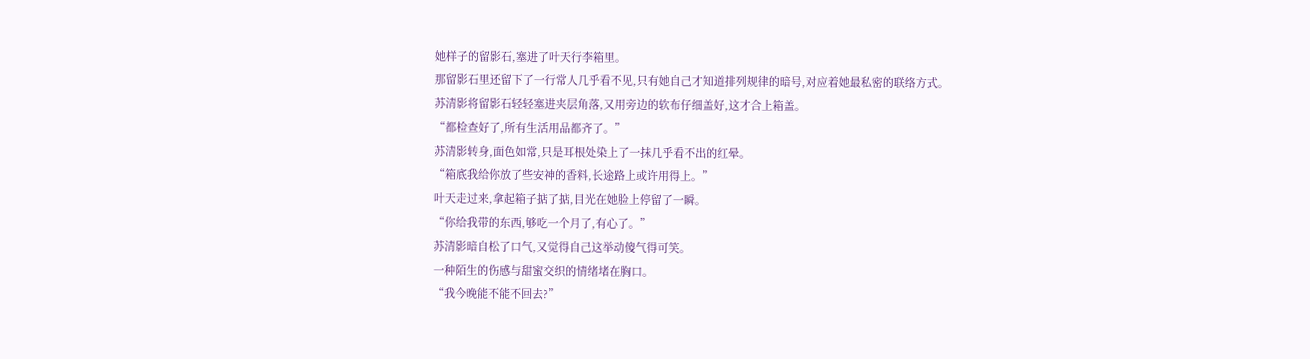她样子的留影石,塞进了叶天行李箱里。
那留影石里还留下了一行常人几乎看不见,只有她自己才知道排列规律的暗号,对应着她最私密的联络方式。
苏清影将留影石轻轻塞进夹层角落,又用旁边的软布仔细盖好,这才合上箱盖。
“都检查好了,所有生活用品都齐了。”
苏清影转身,面色如常,只是耳根处染上了一抹几乎看不出的红晕。
“箱底我给你放了些安神的香料,长途路上或许用得上。”
叶天走过来,拿起箱子掂了掂,目光在她脸上停留了一瞬。
“你给我带的东西,够吃一个月了,有心了。”
苏清影暗自松了口气,又觉得自己这举动傻气得可笑。
一种陌生的伤感与甜蜜交织的情绪堵在胸口。
“我今晚能不能不回去?”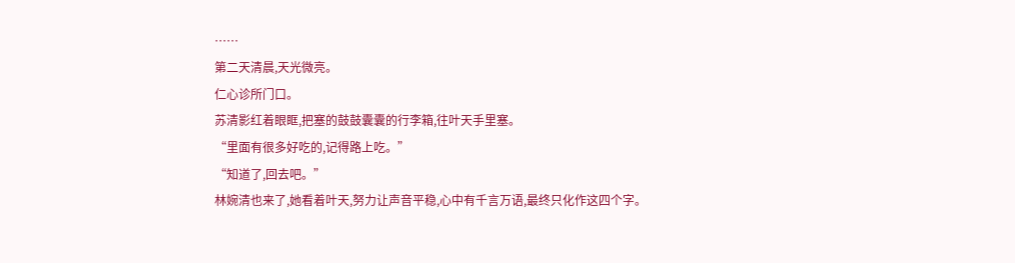……
第二天清晨,天光微亮。
仁心诊所门口。
苏清影红着眼眶,把塞的鼓鼓囊囊的行李箱,往叶天手里塞。
“里面有很多好吃的,记得路上吃。”
“知道了,回去吧。”
林婉清也来了,她看着叶天,努力让声音平稳,心中有千言万语,最终只化作这四个字。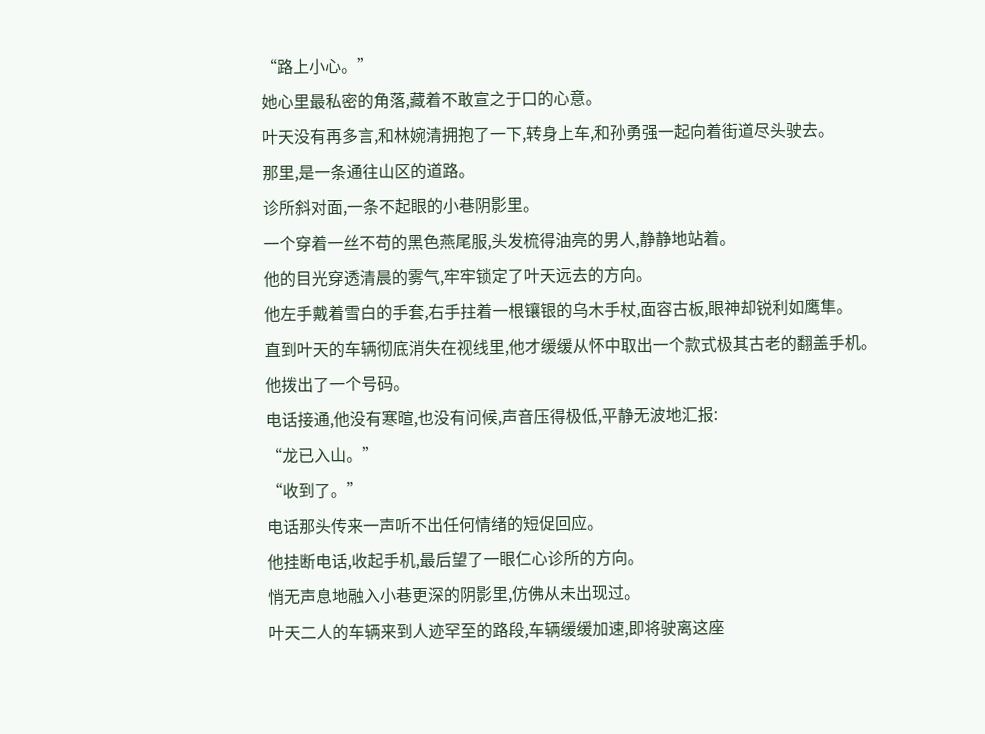“路上小心。”
她心里最私密的角落,藏着不敢宣之于口的心意。
叶天没有再多言,和林婉清拥抱了一下,转身上车,和孙勇强一起向着街道尽头驶去。
那里,是一条通往山区的道路。
诊所斜对面,一条不起眼的小巷阴影里。
一个穿着一丝不苟的黑色燕尾服,头发梳得油亮的男人,静静地站着。
他的目光穿透清晨的雾气,牢牢锁定了叶天远去的方向。
他左手戴着雪白的手套,右手拄着一根镶银的乌木手杖,面容古板,眼神却锐利如鹰隼。
直到叶天的车辆彻底消失在视线里,他才缓缓从怀中取出一个款式极其古老的翻盖手机。
他拨出了一个号码。
电话接通,他没有寒暄,也没有问候,声音压得极低,平静无波地汇报:
“龙已入山。”
“收到了。”
电话那头传来一声听不出任何情绪的短促回应。
他挂断电话,收起手机,最后望了一眼仁心诊所的方向。
悄无声息地融入小巷更深的阴影里,仿佛从未出现过。
叶天二人的车辆来到人迹罕至的路段,车辆缓缓加速,即将驶离这座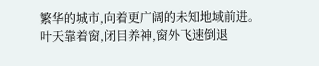繁华的城市,向着更广阔的未知地域前进。
叶天靠着窗,闭目养神,窗外飞速倒退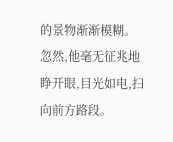的景物渐渐模糊。
忽然,他毫无征兆地睁开眼,目光如电,扫向前方路段。